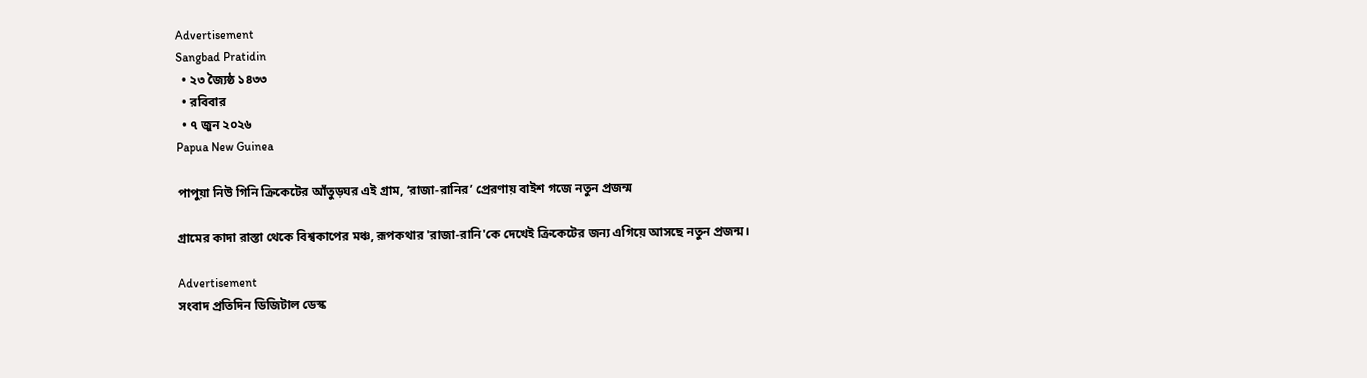Advertisement
Sangbad Pratidin
  • ২৩ জ্যৈষ্ঠ ১৪৩৩
  • রবিবার
  • ৭ জুন ২০২৬
Papua New Guinea

পাপুয়া নিউ গিনি ক্রিকেটের আঁতুড়ঘর এই গ্রাম, ‘রাজা-রানির’ প্রেরণায় বাইশ গজে নতুন প্রজন্ম

গ্রামের কাদা রাস্তা থেকে বিশ্বকাপের মঞ্চ, রূপকথার 'রাজা-রানি'কে দেখেই ক্রিকেটের জন্য এগিয়ে আসছে নতুন প্রজন্ম।

Advertisement
সংবাদ প্রতিদিন ডিজিটাল ডেস্ক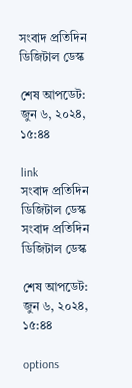সংবাদ প্রতিদিন ডিজিটাল ডেস্ক

শেষ আপডেট: জুন ৬, ২০২৪, ১৫:৪৪

link
সংবাদ প্রতিদিন ডিজিটাল ডেস্ক
সংবাদ প্রতিদিন ডিজিটাল ডেস্ক

শেষ আপডেট: জুন ৬, ২০২৪, ১৫:৪৪

options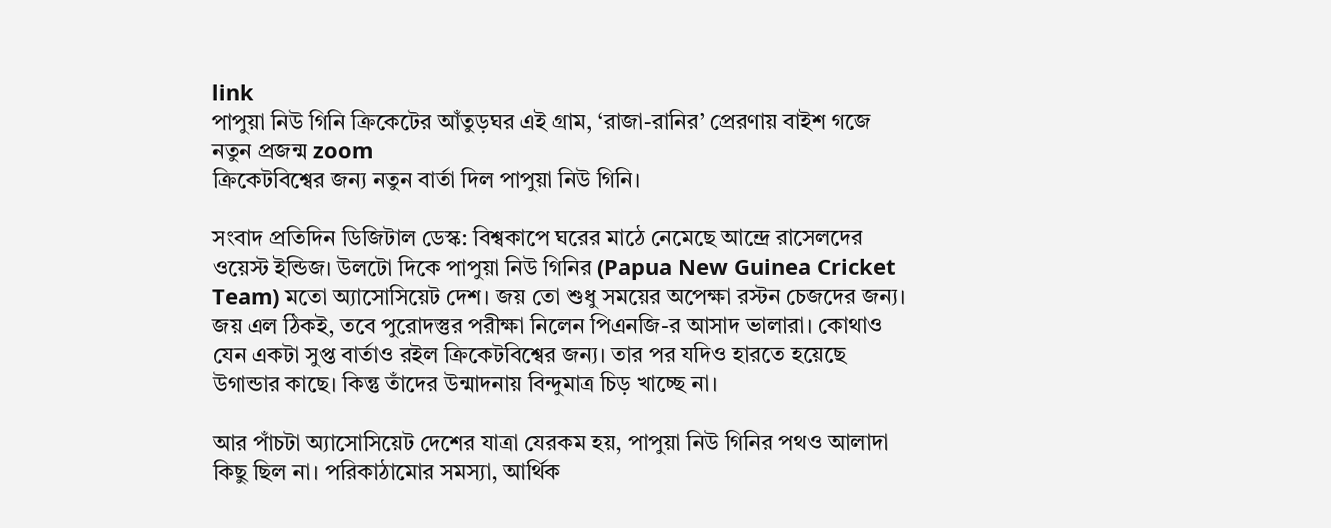link
পাপুয়া নিউ গিনি ক্রিকেটের আঁতুড়ঘর এই গ্রাম, ‘রাজা-রানির’ প্রেরণায় বাইশ গজে নতুন প্রজন্ম zoom
ক্রিকেটবিশ্বের জন্য নতুন বার্তা দিল পাপুয়া নিউ গিনি।

সংবাদ প্রতিদিন ডিজিটাল ডেস্ক: বিশ্বকাপে ঘরের মাঠে নেমেছে আন্দ্রে রাসেলদের ওয়েস্ট ইন্ডিজ। উলটো দিকে পাপুয়া নিউ গিনির (Papua New Guinea Cricket Team) মতো অ্যাসোসিয়েট দেশ। জয় তো শুধু সময়ের অপেক্ষা রস্টন চেজদের জন্য। জয় এল ঠিকই, তবে পুরোদস্তুর পরীক্ষা নিলেন পিএনজি-র আসাদ ভালারা। কোথাও যেন একটা সুপ্ত বার্তাও রইল ক্রিকেটবিশ্বের জন্য। তার পর যদিও হারতে হয়েছে উগান্ডার কাছে। কিন্তু তাঁদের উন্মাদনায় বিন্দুমাত্র চিড় খাচ্ছে না।

আর পাঁচটা অ্যাসোসিয়েট দেশের যাত্রা যেরকম হয়, পাপুয়া নিউ গিনির পথও আলাদা কিছু ছিল না। পরিকাঠামোর সমস্যা, আর্থিক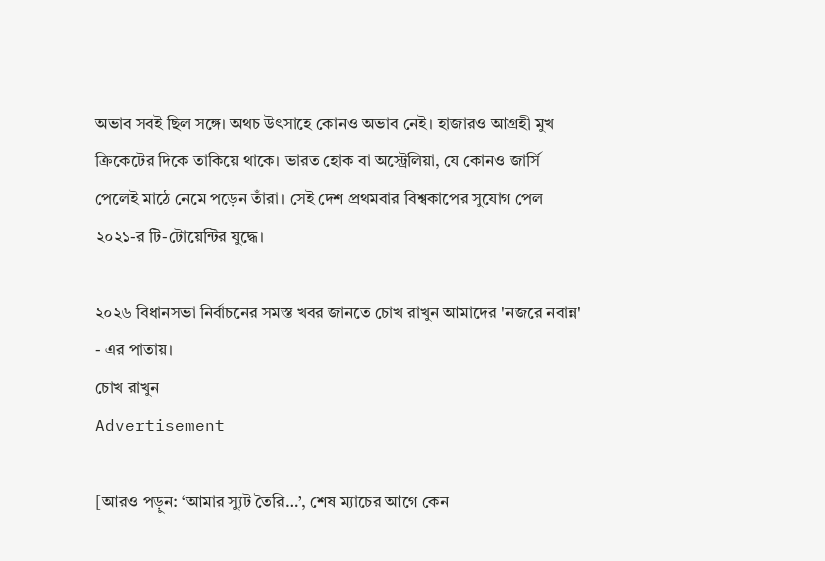অভাব সবই ছিল সঙ্গে। অথচ উৎসাহে কোনও অভাব নেই। হাজারও আগ্রহী মুখ ক্রিকেটের দিকে তাকিয়ে থাকে। ভারত হোক বা অস্ট্রেলিয়া, যে কোনও জার্সি পেলেই মাঠে নেমে পড়েন তাঁরা। সেই দেশ প্রথমবার বিশ্বকাপের সুযোগ পেল ২০২১-র টি-টোয়েন্টির যুদ্ধে।

২০২৬ বিধানসভা নির্বাচনের সমস্ত খবর জানতে চোখ রাখুন আমাদের 'নজরে নবান্ন' - এর পাতায়।
চোখ রাখুন
Advertisement

[আরও পড়ুন: ‘আমার স্যুট তৈরি…’, শেষ ম্যাচের আগে কেন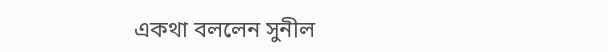একথা বললেন সুনীল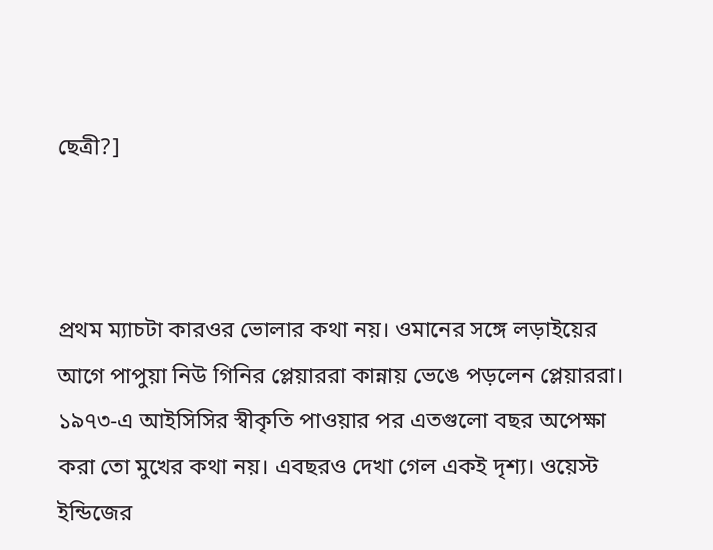ছেত্রী?]



প্রথম ম্যাচটা কারওর ভোলার কথা নয়। ওমানের সঙ্গে লড়াইয়ের আগে পাপুয়া নিউ গিনির প্লেয়াররা কান্নায় ভেঙে পড়লেন প্লেয়াররা। ১৯৭৩-এ আইসিসির স্বীকৃতি পাওয়ার পর এতগুলো বছর অপেক্ষা করা তো মুখের কথা নয়। এবছরও দেখা গেল একই দৃশ্য। ওয়েস্ট ইন্ডিজের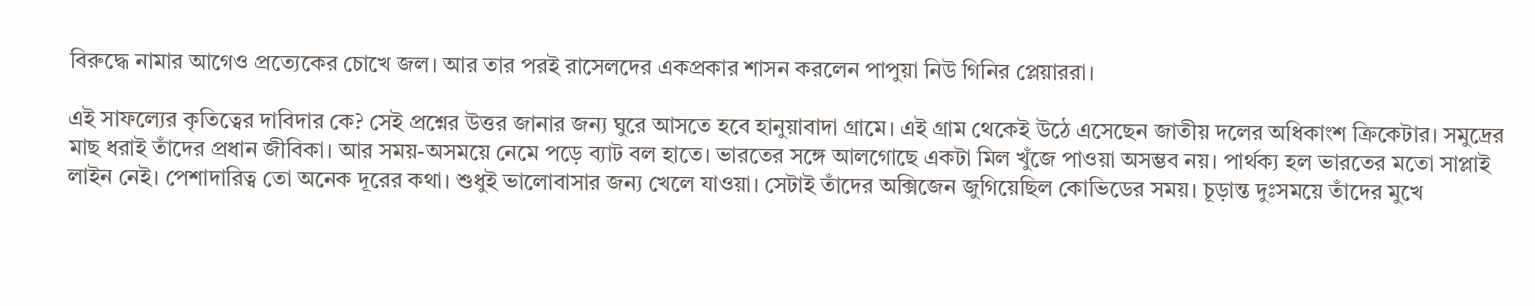বিরুদ্ধে নামার আগেও প্রত্যেকের চোখে জল। আর তার পরই রাসেলদের একপ্রকার শাসন করলেন পাপুয়া নিউ গিনির প্লেয়াররা।

এই সাফল্যের কৃতিত্বের দাবিদার কে? সেই প্রশ্নের উত্তর জানার জন্য ঘুরে আসতে হবে হানুয়াবাদা গ্রামে। এই গ্রাম থেকেই উঠে এসেছেন জাতীয় দলের অধিকাংশ ক্রিকেটার। সমুদ্রের মাছ ধরাই তাঁদের প্রধান জীবিকা। আর সময়-অসময়ে নেমে পড়ে ব্যাট বল হাতে। ভারতের সঙ্গে আলগোছে একটা মিল খুঁজে পাওয়া অসম্ভব নয়। পার্থক্য হল ভারতের মতো সাপ্লাই লাইন নেই। পেশাদারিত্ব তো অনেক দূরের কথা। শুধুই ভালোবাসার জন্য খেলে যাওয়া। সেটাই তাঁদের অক্সিজেন জুগিয়েছিল কোভিডের সময়। চূড়ান্ত দুঃসময়ে তাঁদের মুখে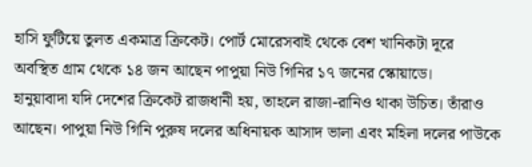হাসি ফুটিয়ে তুলত একমাত্র ক্রিকেট। পোর্ট মোরেসবাই থেকে বেশ খানিকটা দূরে অবস্থিত গ্রাম থেকে ১৪ জন আছেন পাপুয়া নিউ গিনির ১৭ জনের স্কোয়াডে।
হানুয়াবাদা যদি দেশের ক্রিকেট রাজধানী হয়, তাহলে রাজা-রানিও থাকা উচিত। তাঁরাও আছেন। পাপুয়া নিউ গিনি পুরুষ দলের অধিনায়ক আসাদ ভালা এবং মহিলা দলের পাউকে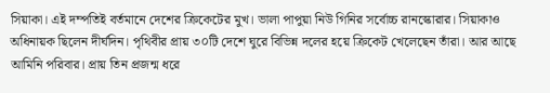সিয়াকা। এই দম্পতিই বর্তমানে দেশের ক্রিকেটের মুখ। ভালা পাপুয়া নিউ গিনির সর্বোচ্চ রানস্কোরার। সিয়াকাও অধিনায়ক ছিলেন দীর্ঘদিন। পৃথিবীর প্রায় ৩০টি দেশে ঘুরে বিভিন্ন দলের হয়ে ক্রিকেট খেলেছেন তাঁরা। আর আছে আমিনি পরিবার। প্রায় তিন প্রজন্ম ধরে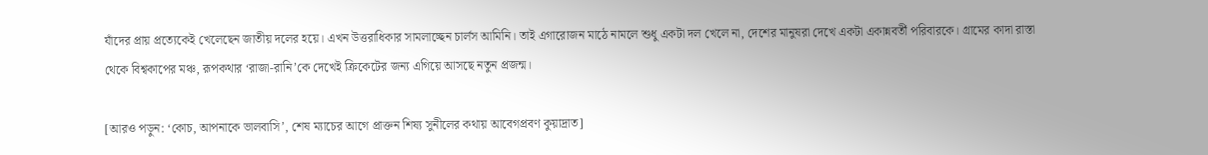যাঁদের প্রায় প্রত্যেকেই খেলেছেন জাতীয় দলের হয়ে। এখন উত্তরাধিকার সামলাচ্ছেন চার্লস আমিনি। তাই এগারোজন মাঠে নামলে শুধু একটা দল খেলে না, দেশের মানুষরা দেখে একটা একান্নবর্তী পরিবারকে। গ্রামের কাদা রাস্তা থেকে বিশ্বকাপের মঞ্চ, রূপকথার ‘রাজা-রানি’কে দেখেই ক্রিকেটের জন্য এগিয়ে আসছে নতুন প্রজন্ম।

[আরও পড়ুন: ‘কোচ, আপনাকে ভালবাসি’, শেষ ম্যাচের আগে প্রাক্তন শিষ্য সুনীলের কথায় আবেগপ্রবণ কুয়াদ্রাত]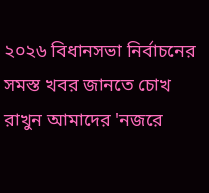২০২৬ বিধানসভা নির্বাচনের সমস্ত খবর জানতে চোখ রাখুন আমাদের 'নজরে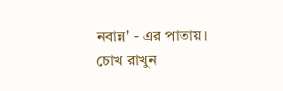নবান্ন' - এর পাতায়।
চোখ রাখুন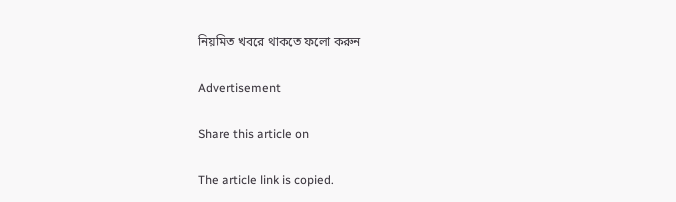নিয়মিত খবরে থাকতে ফলো করুন

Advertisement

Share this article on

The article link is copied.